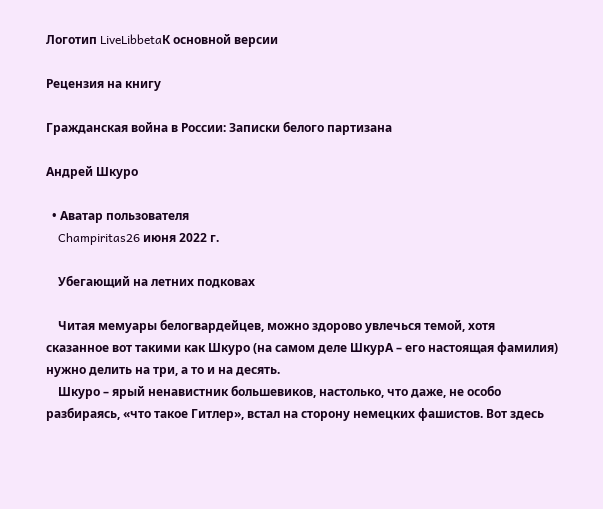Логотип LiveLibbetaК основной версии

Рецензия на книгу

Гражданская война в России: Записки белого партизана

Андрей Шкуро

  • Аватар пользователя
    Champiritas26 июня 2022 г.

    Убегающий на летних подковах

    Читая мемуары белогвардейцев, можно здорово увлечься темой, хотя сказанное вот такими как Шкуро (на самом деле ШкурА – его настоящая фамилия) нужно делить на три, а то и на десять.
    Шкуро – ярый ненавистник большевиков, настолько, что даже, не особо разбираясь, «что такое Гитлер», встал на сторону немецких фашистов. Вот здесь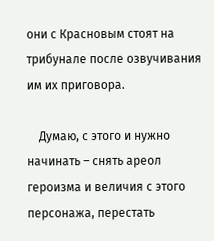они с Красновым стоят на трибунале после озвучивания им их приговора.

    Думаю, с этого и нужно начинать – снять ареол героизма и величия с этого персонажа, перестать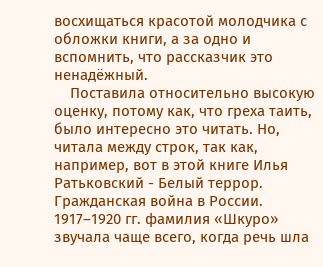восхищаться красотой молодчика с обложки книги, а за одно и вспомнить, что рассказчик это ненадёжный.
    Поставила относительно высокую оценку, потому как, что греха таить, было интересно это читать. Но, читала между строк, так как, например, вот в этой книге Илья Ратьковский - Белый террор. Гражданская война в России. 1917–1920 гг. фамилия «Шкуро» звучала чаще всего, когда речь шла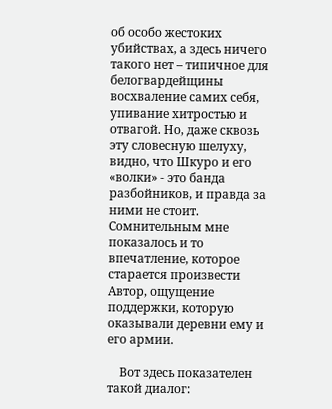об особо жестоких убийствах, а здесь ничего такого нет – типичное для белогвардейщины восхваление самих себя, упивание хитростью и отвагой. Но, даже сквозь эту словесную шелуху, видно, что Шкуро и его «волки» - это банда разбойников, и правда за ними не стоит. Сомнительным мне показалось и то впечатление, которое старается произвести Автор, ощущение поддержки, которую оказывали деревни ему и его армии.

    Вот здесь показателен такой диалог: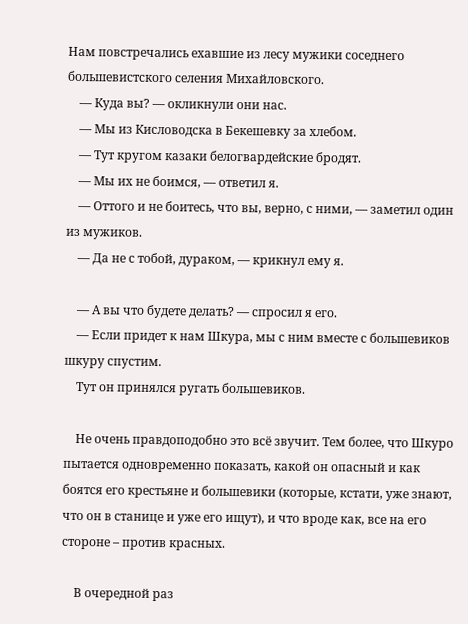Нам повстречались ехавшие из лесу мужики соседнего большевистского селения Михайловского.
    — Куда вы? — окликнули они нас.
    — Мы из Кисловодска в Бекешевку за хлебом.
    — Тут кругом казаки белогвардейские бродят.
    — Мы их не боимся, — ответил я.
    — Оттого и не боитесь, что вы, верно, с ними, — заметил один из мужиков.
    — Да не с тобой, дураком, — крикнул ему я.

    — А вы что будете делать? — спросил я его.
    — Если придет к нам Шкура, мы с ним вместе с большевиков шкуру спустим.
    Тут он принялся ругать большевиков.

    Не очень правдоподобно это всё звучит. Тем более, что Шкуро пытается одновременно показать, какой он опасный и как боятся его крестьяне и большевики (которые, кстати, уже знают, что он в станице и уже его ищут), и что вроде как, все на его стороне – против красных.

    В очередной раз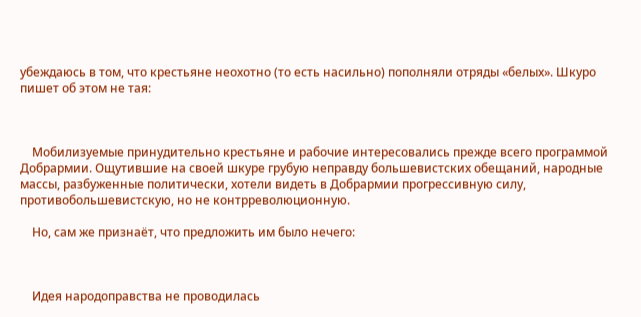убеждаюсь в том, что крестьяне неохотно (то есть насильно) пополняли отряды «белых». Шкуро пишет об этом не тая:



    Мобилизуемые принудительно крестьяне и рабочие интересовались прежде всего программой Добрармии. Ощутившие на своей шкуре грубую неправду большевистских обещаний, народные массы, разбуженные политически, хотели видеть в Добрармии прогрессивную силу, противобольшевистскую, но не контрреволюционную.

    Но, сам же признаёт, что предложить им было нечего:



    Идея народоправства не проводилась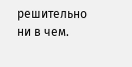решительно ни в чем.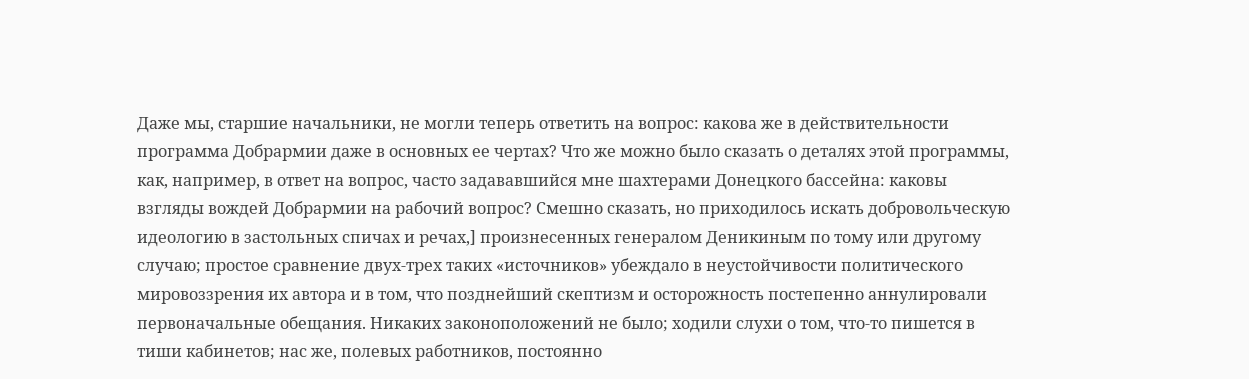Даже мы, старшие начальники, не могли теперь ответить на вопрос: какова же в действительности программа Добрармии даже в основных ее чертах? Что же можно было сказать о деталях этой программы, как, например, в ответ на вопрос, часто задававшийся мне шахтерами Донецкого бассейна: каковы взгляды вождей Добрармии на рабочий вопрос? Смешно сказать, но приходилось искать добровольческую идеологию в застольных спичах и речах,] произнесенных генералом Деникиным по тому или другому случаю; простое сравнение двух-трех таких «источников» убеждало в неустойчивости политического мировоззрения их автора и в том, что позднейший скептизм и осторожность постепенно аннулировали первоначальные обещания. Никаких законоположений не было; ходили слухи о том, что-то пишется в тиши кабинетов; нас же, полевых работников, постоянно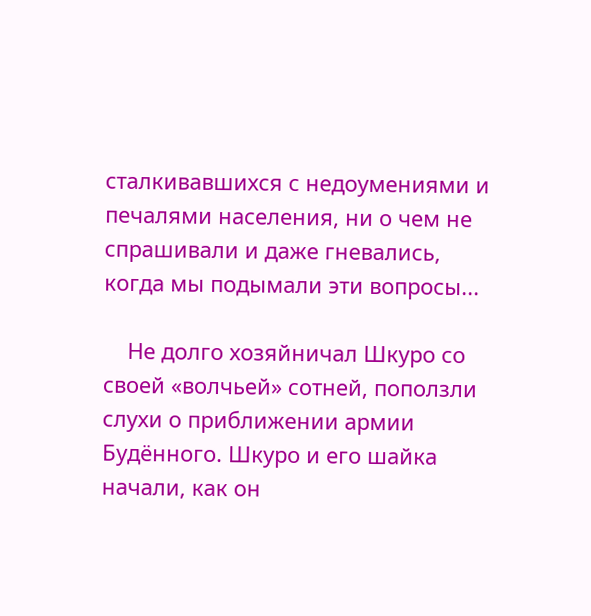сталкивавшихся с недоумениями и печалями населения, ни о чем не спрашивали и даже гневались, когда мы подымали эти вопросы...

    Не долго хозяйничал Шкуро со своей «волчьей» сотней, поползли слухи о приближении армии Будённого. Шкуро и его шайка начали, как он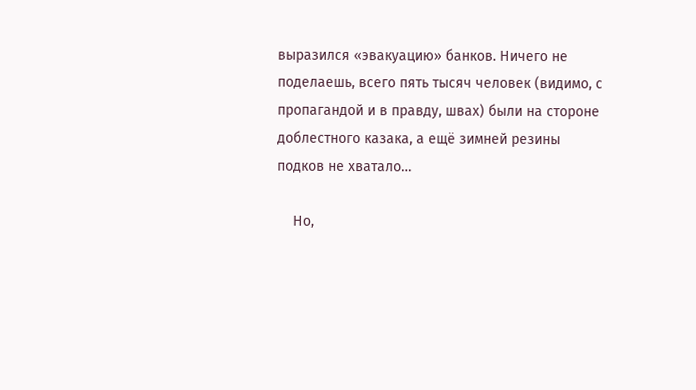выразился «эвакуацию» банков. Ничего не поделаешь, всего пять тысяч человек (видимо, с пропагандой и в правду, швах) были на стороне доблестного казака, а ещё зимней резины подков не хватало…

    Но,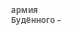армия Будённого –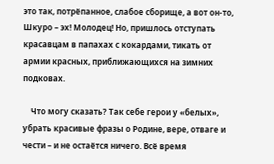это так, потрёпанное, слабое сборище, а вот он-то, Шкуро – эх! Молодец! Но, пришлось отступать красавцам в папахах с кокардами, тикать от армии красных, приближающихся на зимних подковах.

    Что могу сказать? Так себе герои у «белых», убрать красивые фразы о Родине, вере, отваге и чести – и не остаётся ничего. Всё время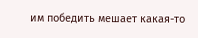им победить мешает какая-то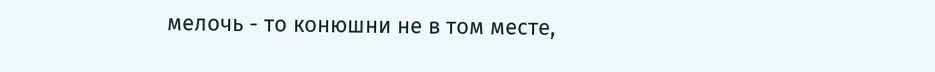мелочь - то конюшни не в том месте,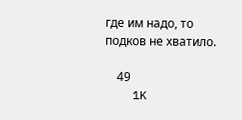где им надо, то подков не хватило.

    49
    1K